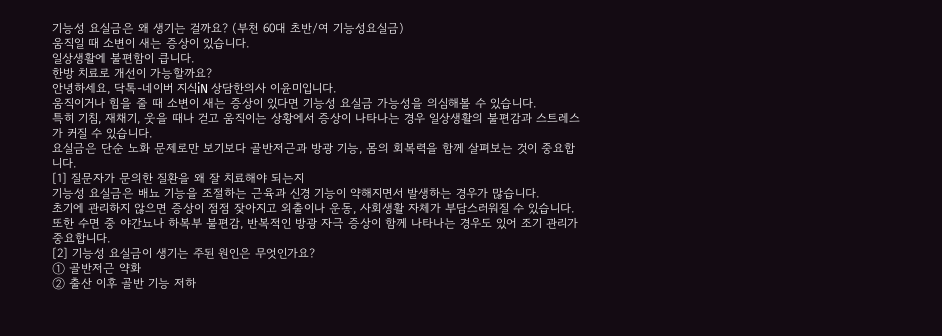기능성 요실금은 왜 생기는 걸까요? (부천 60대 초반/여 기능성요실금)
움직일 때 소변이 새는 증상이 있습니다.
일상생활에 불편함이 큽니다.
한방 치료로 개선이 가능할까요?
안녕하세요, 닥톡-네이버 지식iN 상담한의사 이윤미입니다.
움직이거나 힘을 줄 때 소변이 새는 증상이 있다면 기능성 요실금 가능성을 의심해볼 수 있습니다.
특히 기침, 재채기, 웃을 때나 걷고 움직이는 상황에서 증상이 나타나는 경우 일상생활의 불편감과 스트레스가 커질 수 있습니다.
요실금은 단순 노화 문제로만 보기보다 골반저근과 방광 기능, 몸의 회복력을 함께 살펴보는 것이 중요합니다.
[1] 질문자가 문의한 질환을 왜 잘 치료해야 되는지
기능성 요실금은 배뇨 기능을 조절하는 근육과 신경 기능이 약해지면서 발생하는 경우가 많습니다.
초기에 관리하지 않으면 증상이 점점 잦아지고 외출이나 운동, 사회생활 자체가 부담스러워질 수 있습니다.
또한 수면 중 야간뇨나 하복부 불편감, 반복적인 방광 자극 증상이 함께 나타나는 경우도 있어 조기 관리가 중요합니다.
[2] 기능성 요실금이 생기는 주된 원인은 무엇인가요?
① 골반저근 약화
② 출산 이후 골반 기능 저하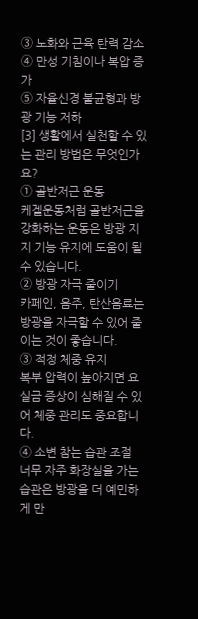③ 노화와 근육 탄력 감소
④ 만성 기침이나 복압 증가
⑤ 자율신경 불균형과 방광 기능 저하
[3] 생활에서 실천할 수 있는 관리 방법은 무엇인가요?
① 골반저근 운동
케겔운동처럼 골반저근을 강화하는 운동은 방광 지지 기능 유지에 도움이 될 수 있습니다.
② 방광 자극 줄이기
카페인, 음주, 탄산음료는 방광을 자극할 수 있어 줄이는 것이 좋습니다.
③ 적정 체중 유지
복부 압력이 높아지면 요실금 증상이 심해질 수 있어 체중 관리도 중요합니다.
④ 소변 참는 습관 조절
너무 자주 화장실을 가는 습관은 방광을 더 예민하게 만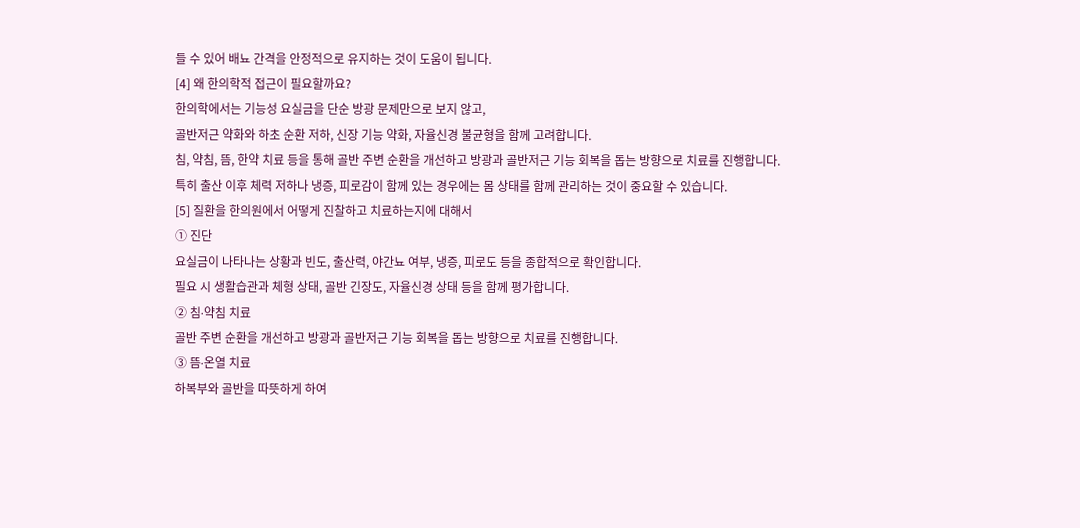들 수 있어 배뇨 간격을 안정적으로 유지하는 것이 도움이 됩니다.
[4] 왜 한의학적 접근이 필요할까요?
한의학에서는 기능성 요실금을 단순 방광 문제만으로 보지 않고,
골반저근 약화와 하초 순환 저하, 신장 기능 약화, 자율신경 불균형을 함께 고려합니다.
침, 약침, 뜸, 한약 치료 등을 통해 골반 주변 순환을 개선하고 방광과 골반저근 기능 회복을 돕는 방향으로 치료를 진행합니다.
특히 출산 이후 체력 저하나 냉증, 피로감이 함께 있는 경우에는 몸 상태를 함께 관리하는 것이 중요할 수 있습니다.
[5] 질환을 한의원에서 어떻게 진찰하고 치료하는지에 대해서
① 진단
요실금이 나타나는 상황과 빈도, 출산력, 야간뇨 여부, 냉증, 피로도 등을 종합적으로 확인합니다.
필요 시 생활습관과 체형 상태, 골반 긴장도, 자율신경 상태 등을 함께 평가합니다.
② 침∙약침 치료
골반 주변 순환을 개선하고 방광과 골반저근 기능 회복을 돕는 방향으로 치료를 진행합니다.
③ 뜸∙온열 치료
하복부와 골반을 따뜻하게 하여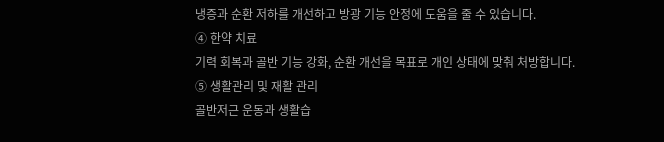냉증과 순환 저하를 개선하고 방광 기능 안정에 도움을 줄 수 있습니다.
④ 한약 치료
기력 회복과 골반 기능 강화, 순환 개선을 목표로 개인 상태에 맞춰 처방합니다.
⑤ 생활관리 및 재활 관리
골반저근 운동과 생활습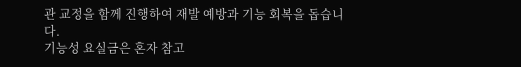관 교정을 함께 진행하여 재발 예방과 기능 회복을 돕습니다.
기능성 요실금은 혼자 참고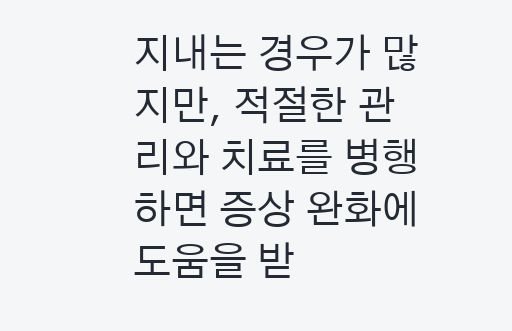지내는 경우가 많지만, 적절한 관리와 치료를 병행하면 증상 완화에 도움을 받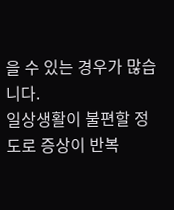을 수 있는 경우가 많습니다.
일상생활이 불편할 정도로 증상이 반복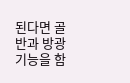된다면 골반과 방광 기능을 함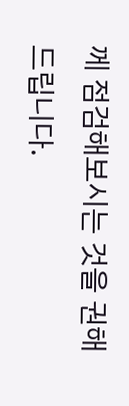께 점검해보시는 것을 권해드립니다.